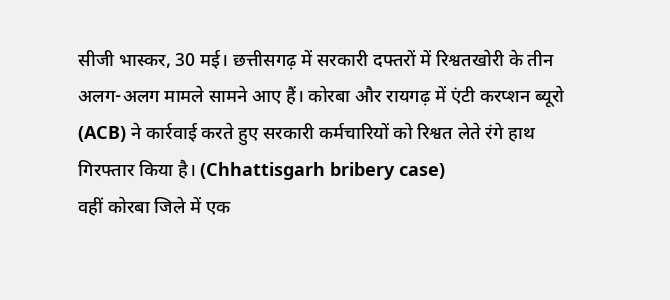सीजी भास्कर, 30 मई। छत्तीसगढ़ में सरकारी दफ्तरों में रिश्वतखोरी के तीन अलग-अलग मामले सामने आए हैं। कोरबा और रायगढ़ में एंटी करप्शन ब्यूरो (ACB) ने कार्रवाई करते हुए सरकारी कर्मचारियों को रिश्वत लेते रंगे हाथ गिरफ्तार किया है। (Chhattisgarh bribery case)
वहीं कोरबा जिले में एक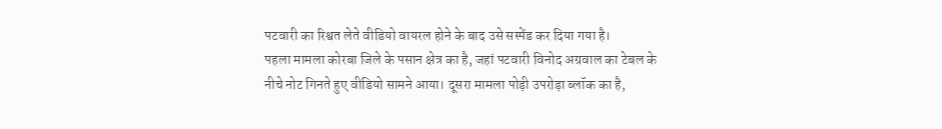पटवारी का रिश्वत लेते वीडियो वायरल होने के बाद उसे सस्पेंड कर दिया गया है।
पहला मामला कोरबा जिले के पसान क्षेत्र का है, जहां पटवारी विनोद अग्रवाल का टेबल के नीचे नोट गिनते हुए वीडियो सामने आया। दूसरा मामला पोड़ी उपरोड़ा ब्लॉक का है,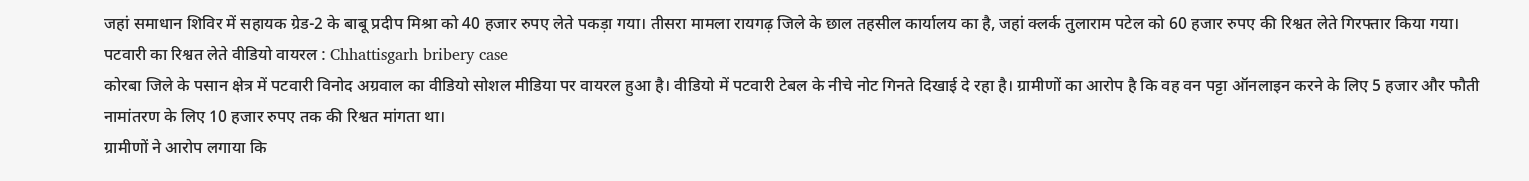जहां समाधान शिविर में सहायक ग्रेड-2 के बाबू प्रदीप मिश्रा को 40 हजार रुपए लेते पकड़ा गया। तीसरा मामला रायगढ़ जिले के छाल तहसील कार्यालय का है, जहां क्लर्क तुलाराम पटेल को 60 हजार रुपए की रिश्वत लेते गिरफ्तार किया गया।
पटवारी का रिश्वत लेते वीडियो वायरल : Chhattisgarh bribery case
कोरबा जिले के पसान क्षेत्र में पटवारी विनोद अग्रवाल का वीडियो सोशल मीडिया पर वायरल हुआ है। वीडियो में पटवारी टेबल के नीचे नोट गिनते दिखाई दे रहा है। ग्रामीणों का आरोप है कि वह वन पट्टा ऑनलाइन करने के लिए 5 हजार और फौती नामांतरण के लिए 10 हजार रुपए तक की रिश्वत मांगता था।
ग्रामीणों ने आरोप लगाया कि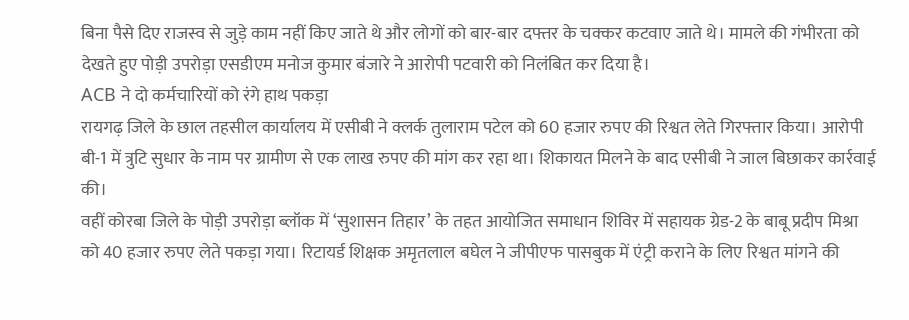बिना पैसे दिए राजस्व से जुड़े काम नहीं किए जाते थे और लोगों को बार-बार दफ्तर के चक्कर कटवाए जाते थे। मामले की गंभीरता को देखते हुए पोड़ी उपरोड़ा एसडीएम मनोज कुमार बंजारे ने आरोपी पटवारी को निलंबित कर दिया है।
ACB ने दो कर्मचारियों को रंगे हाथ पकड़ा
रायगढ़ जिले के छाल तहसील कार्यालय में एसीबी ने क्लर्क तुलाराम पटेल को 60 हजार रुपए की रिश्वत लेते गिरफ्तार किया। आरोपी बी-1 में त्रुटि सुधार के नाम पर ग्रामीण से एक लाख रुपए की मांग कर रहा था। शिकायत मिलने के बाद एसीबी ने जाल बिछाकर कार्रवाई की।
वहीं कोरबा जिले के पोड़ी उपरोड़ा ब्लॉक में ‘सुशासन तिहार’ के तहत आयोजित समाधान शिविर में सहायक ग्रेड-2 के बाबू प्रदीप मिश्रा को 40 हजार रुपए लेते पकड़ा गया। रिटायर्ड शिक्षक अमृतलाल बघेल ने जीपीएफ पासबुक में एंट्री कराने के लिए रिश्वत मांगने की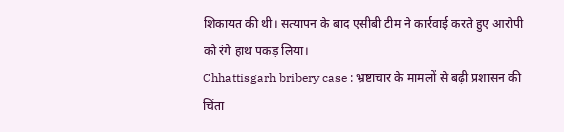शिकायत की थी। सत्यापन के बाद एसीबी टीम ने कार्रवाई करते हुए आरोपी को रंगे हाथ पकड़ लिया।
Chhattisgarh bribery case : भ्रष्टाचार के मामलों से बढ़ी प्रशासन की चिंता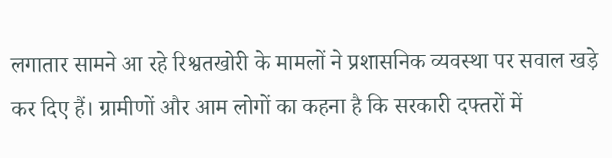लगातार सामने आ रहे रिश्वतखोरी के मामलों ने प्रशासनिक व्यवस्था पर सवाल खड़े कर दिए हैं। ग्रामीणों और आम लोगों का कहना है कि सरकारी दफ्तरों में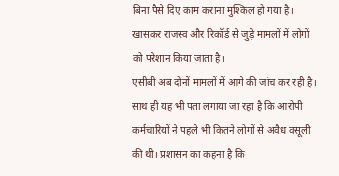बिना पैसे दिए काम कराना मुश्किल हो गया है। खासकर राजस्व और रिकॉर्ड से जुड़े मामलों में लोगों को परेशान किया जाता है।
एसीबी अब दोनों मामलों में आगे की जांच कर रही है। साथ ही यह भी पता लगाया जा रहा है कि आरोपी कर्मचारियों ने पहले भी कितने लोगों से अवैध वसूली की थी। प्रशासन का कहना है कि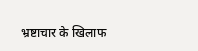भ्रष्टाचार के खिलाफ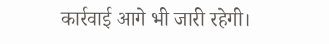कार्रवाई आगे भी जारी रहेगी।